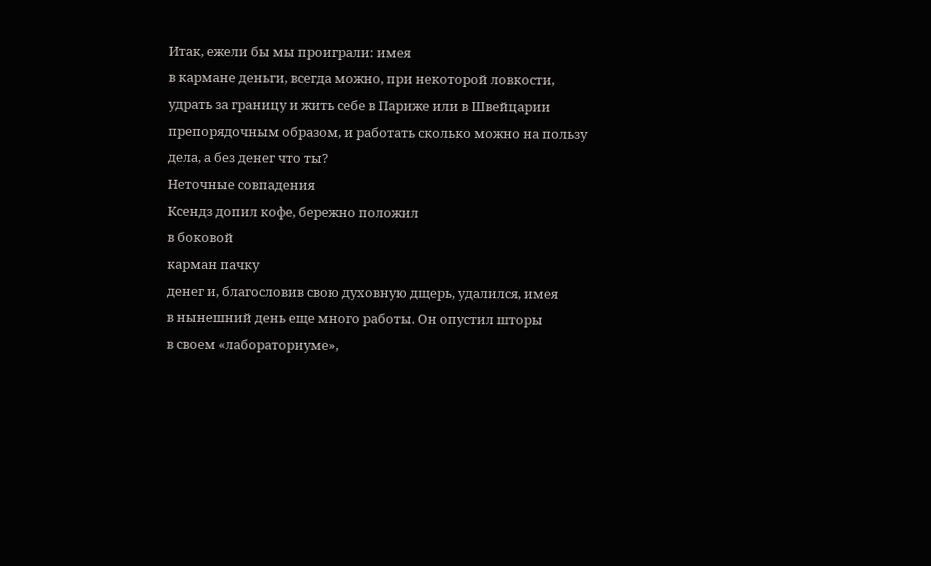Итак, ежели бы мы проиграли: имея
в кармане деньги, всегда можно, при некоторой ловкости, удрать за границу и жить себе в Париже или в Швейцарии препорядочным образом, и работать сколько можно на пользу дела, а без денег что ты?
Неточные совпадения
Ксендз допил кофе, бережно положил
в боковой
карман пачку
денег и, благословив свою духовную дщерь, удалился, имея
в нынешний день еще много работы. Он опустил шторы
в своем «лабораториуме»,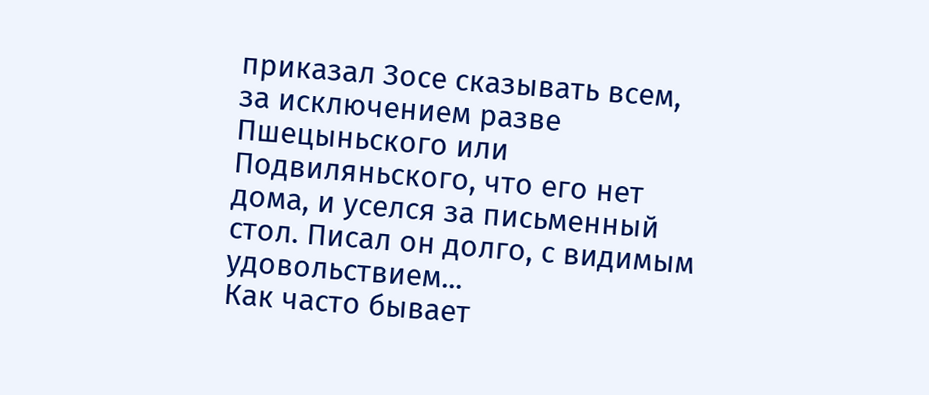приказал Зосе сказывать всем, за исключением разве Пшецыньского или Подвиляньского, что его нет дома, и уселся за письменный стол. Писал он долго, с видимым удовольствием...
Как часто бывает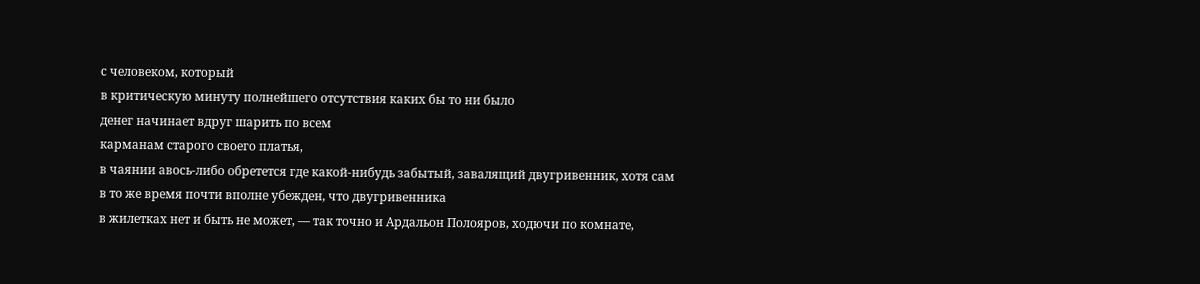с человеком, который
в критическую минуту полнейшего отсутствия каких бы то ни было
денег начинает вдруг шарить по всем
карманам старого своего платья,
в чаянии авось-либо обретется где какой-нибудь забытый, завалящий двугривенник, хотя сам
в то же время почти вполне убежден, что двугривенника
в жилетках нет и быть не может, — так точно и Ардальон Полояров, ходючи по комнате,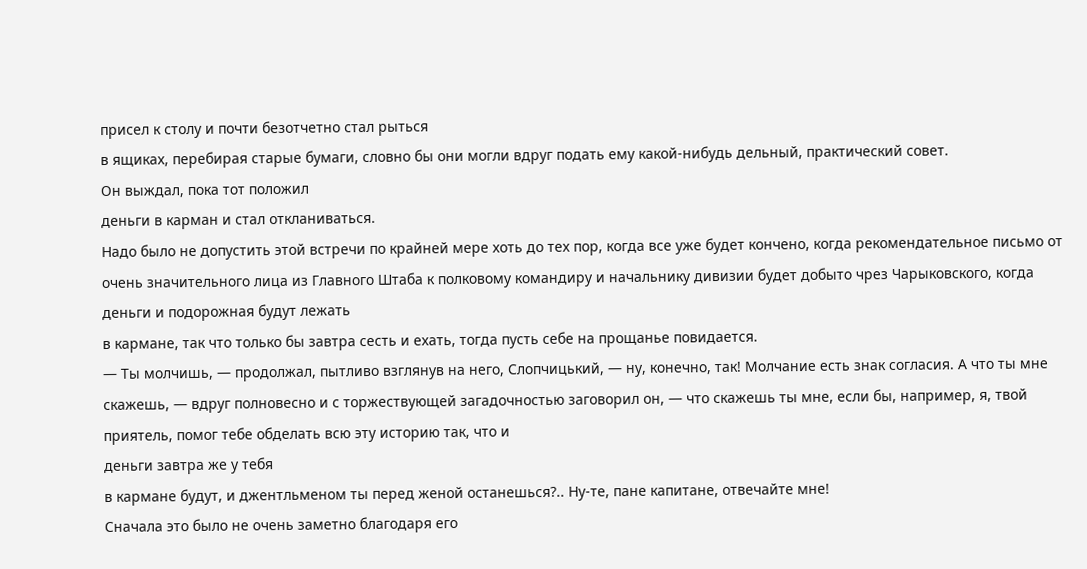присел к столу и почти безотчетно стал рыться
в ящиках, перебирая старые бумаги, словно бы они могли вдруг подать ему какой-нибудь дельный, практический совет.
Он выждал, пока тот положил
деньги в карман и стал откланиваться.
Надо было не допустить этой встречи по крайней мере хоть до тех пор, когда все уже будет кончено, когда рекомендательное письмо от очень значительного лица из Главного Штаба к полковому командиру и начальнику дивизии будет добыто чрез Чарыковского, когда
деньги и подорожная будут лежать
в кармане, так что только бы завтра сесть и ехать, тогда пусть себе на прощанье повидается.
— Ты молчишь, — продолжал, пытливо взглянув на него, Слопчицький, — ну, конечно, так! Молчание есть знак согласия. А что ты мне скажешь, — вдруг полновесно и с торжествующей загадочностью заговорил он, — что скажешь ты мне, если бы, например, я, твой приятель, помог тебе обделать всю эту историю так, что и
деньги завтра же у тебя
в кармане будут, и джентльменом ты перед женой останешься?.. Ну-те, пане капитане, отвечайте мне!
Сначала это было не очень заметно благодаря его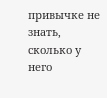привычке не знать, сколько у него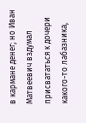в кармане денег; но Иван Матвеевич вздумал присвататься к дочери какого-то лабазника,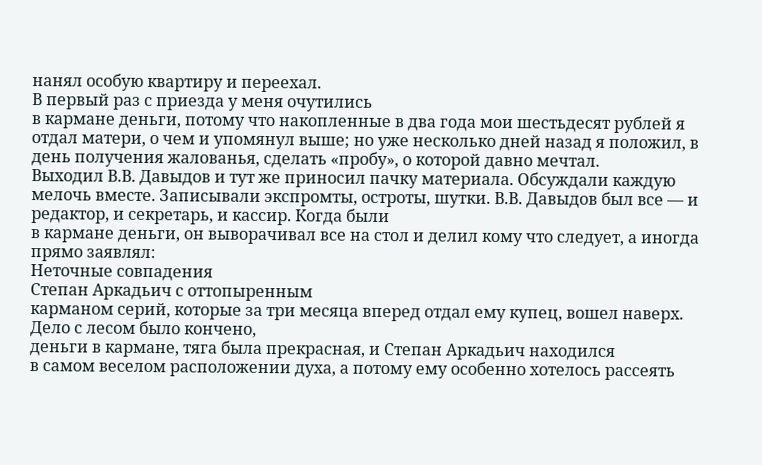нанял особую квартиру и переехал.
В первый раз с приезда у меня очутились
в кармане деньги, потому что накопленные в два года мои шестьдесят рублей я отдал матери, о чем и упомянул выше; но уже несколько дней назад я положил, в день получения жалованья, сделать «пробу», о которой давно мечтал.
Выходил В.В. Давыдов и тут же приносил пачку материала. Обсуждали каждую мелочь вместе. Записывали экспромты, остроты, шутки. В.В. Давыдов был все — и редактор, и секретарь, и кассир. Когда были
в кармане деньги, он выворачивал все на стол и делил кому что следует, а иногда прямо заявлял:
Неточные совпадения
Степан Аркадьич с оттопыренным
карманом серий, которые за три месяца вперед отдал ему купец, вошел наверх. Дело с лесом было кончено,
деньги в кармане, тяга была прекрасная, и Степан Аркадьич находился
в самом веселом расположении духа, а потому ему особенно хотелось рассеять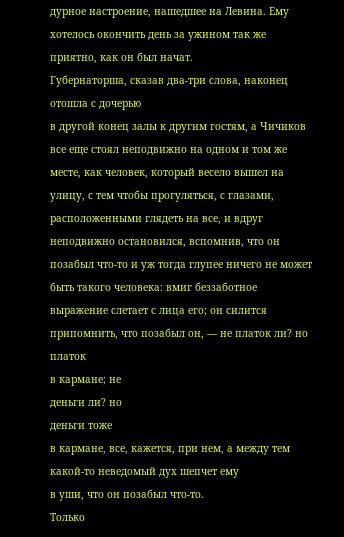дурное настроение, нашедшее на Левина. Ему хотелось окончить день зa ужином так же приятно, как он был начат.
Губернаторша, сказав два-три слова, наконец отошла с дочерью
в другой конец залы к другим гостям, а Чичиков все еще стоял неподвижно на одном и том же месте, как человек, который весело вышел на улицу, с тем чтобы прогуляться, с глазами, расположенными глядеть на все, и вдруг неподвижно остановился, вспомнив, что он позабыл что-то и уж тогда глупее ничего не может быть такого человека: вмиг беззаботное выражение слетает с лица его; он силится припомнить, что позабыл он, — не платок ли? но платок
в кармане; не
деньги ли? но
деньги тоже
в кармане, все, кажется, при нем, а между тем какой-то неведомый дух шепчет ему
в уши, что он позабыл что-то.
Только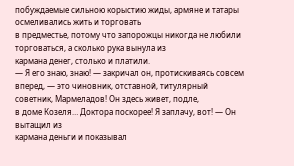побуждаемые сильною корыстию жиды, армяне и татары осмеливались жить и торговать
в предместье, потому что запорожцы никогда не любили торговаться, а сколько рука вынула из
кармана денег, столько и платили.
— Я его знаю, знаю! — закричал он, протискиваясь совсем вперед, — это чиновник, отставной, титулярный советник, Мармеладов! Он здесь живет, подле,
в доме Козеля… Доктора поскорее! Я заплачу, вот! — Он вытащил из
кармана деньги и показывал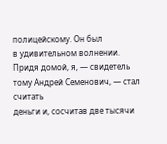полицейскому. Он был
в удивительном волнении.
Придя домой, я, — свидетель тому Андрей Семенович, — стал считать
деньги и, сосчитав две тысячи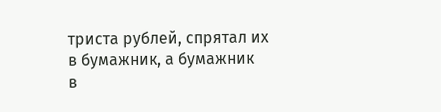триста рублей, спрятал их
в бумажник, а бумажник
в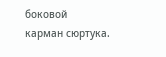боковой
карман сюртука.